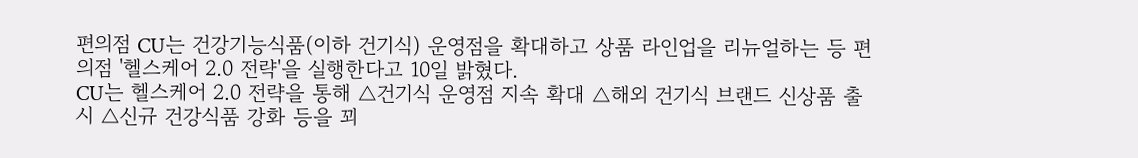편의점 CU는 건강기능식품(이하 건기식) 운영점을 확대하고 상품 라인업을 리뉴얼하는 등 편의점 '헬스케어 2.0 전략'을 실행한다고 10일 밝혔다.
CU는 헬스케어 2.0 전략을 통해 △건기식 운영점 지속 확대 △해외 건기식 브랜드 신상품 출시 △신규 건강식품 강화 등을 꾀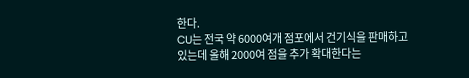한다.
CU는 전국 약 6000여개 점포에서 건기식을 판매하고 있는데 올해 2000여 점을 추가 확대한다는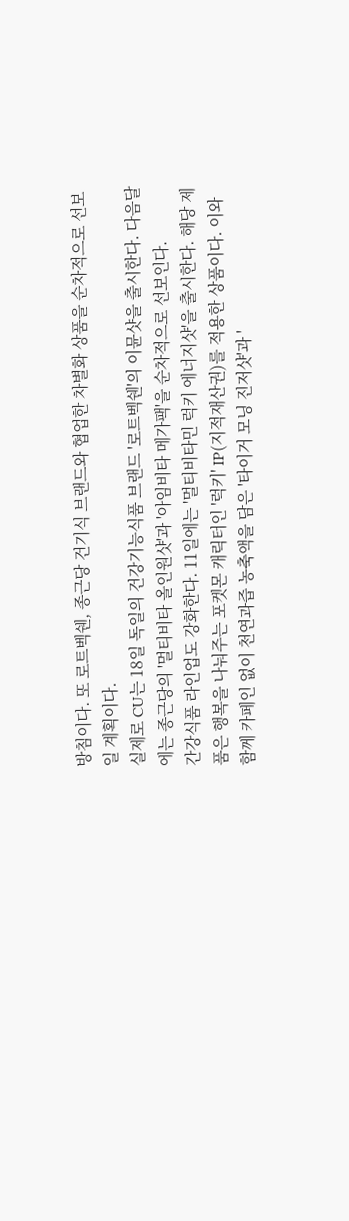방침이다. 또 로트벡쉔, 종근당 건기식 브랜드와 협업한 차별화 상품을 순차적으로 선보일 계획이다.
실제로 CU는 18일 독일의 건강기능식품 브랜드 '로트벡쉔'의 이뮨샷을 출시한다. 다음달에는 종근당의 '멀티비타 올인원샷'과 '아임비타 메가팩'을 순차적으로 선보인다.
간강식품 라인업도 강화한다. 11일에는 '멀티비타민 럭키 에너지샷'을 출시한다. 해당 제품은 행복을 나눠주는 포켓몬 캐릭터인 '럭키' IP(지적재산권)를 적용한 상품이다. 이와 함께 카페인 없이 천연과즙 농축액을 담은 '타이거 모닝 진저샷'과 '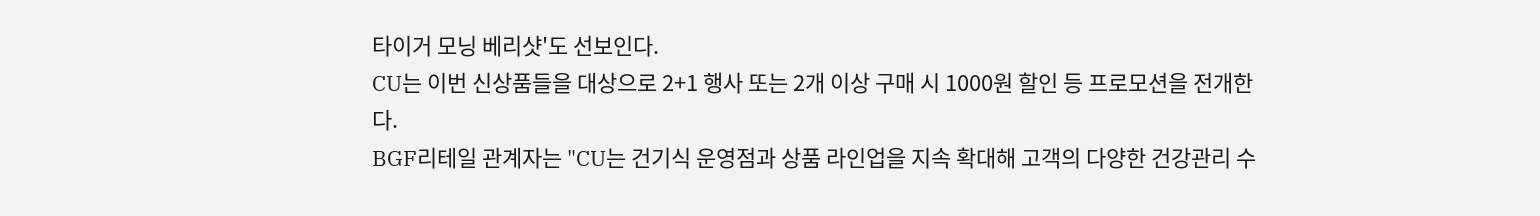타이거 모닝 베리샷'도 선보인다.
CU는 이번 신상품들을 대상으로 2+1 행사 또는 2개 이상 구매 시 1000원 할인 등 프로모션을 전개한다.
BGF리테일 관계자는 "CU는 건기식 운영점과 상품 라인업을 지속 확대해 고객의 다양한 건강관리 수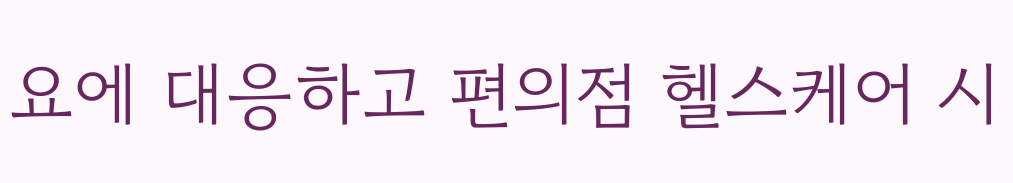요에 대응하고 편의점 헬스케어 시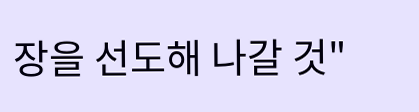장을 선도해 나갈 것"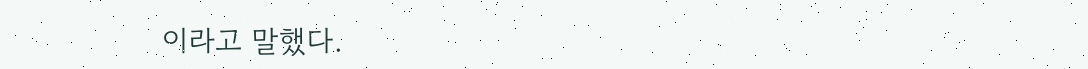이라고 말했다.